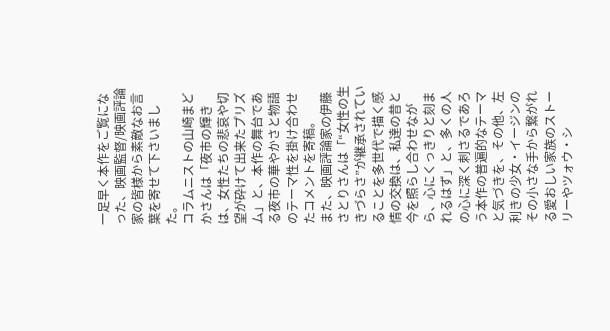一足早く本作をご覧になった、映画監督/映画評論家の皆様から素敵なお言葉を寄せて下さいました。
コラムニストの山崎まどかさんは「夜市の輝きは、女性たちの悲哀や切望が砕けて出来たプリズム」と、本作の舞台である夜市の華やかさと物語のテーマ性を掛け合わせたコメントを寄稿。
また、映画評論家の伊藤さとりさんは「“女性の生きづらさ”が継承されていることを多世代で描く感情の交換は、私達の昔と今を照らし合わせながら、心にくっきりと刻まれるはず」と、多くの人の心に深く刺さるであろう本作の普遍的なテーマと気づきを、その他、左利きの少女・イージンのその小さな手から繋がれる愛おしい家族のストーリーやツォウ・シ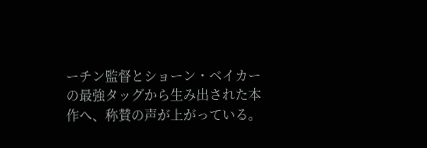ーチン監督とショーン・ベイカーの最強タッグから生み出された本作へ、称賛の声が上がっている。